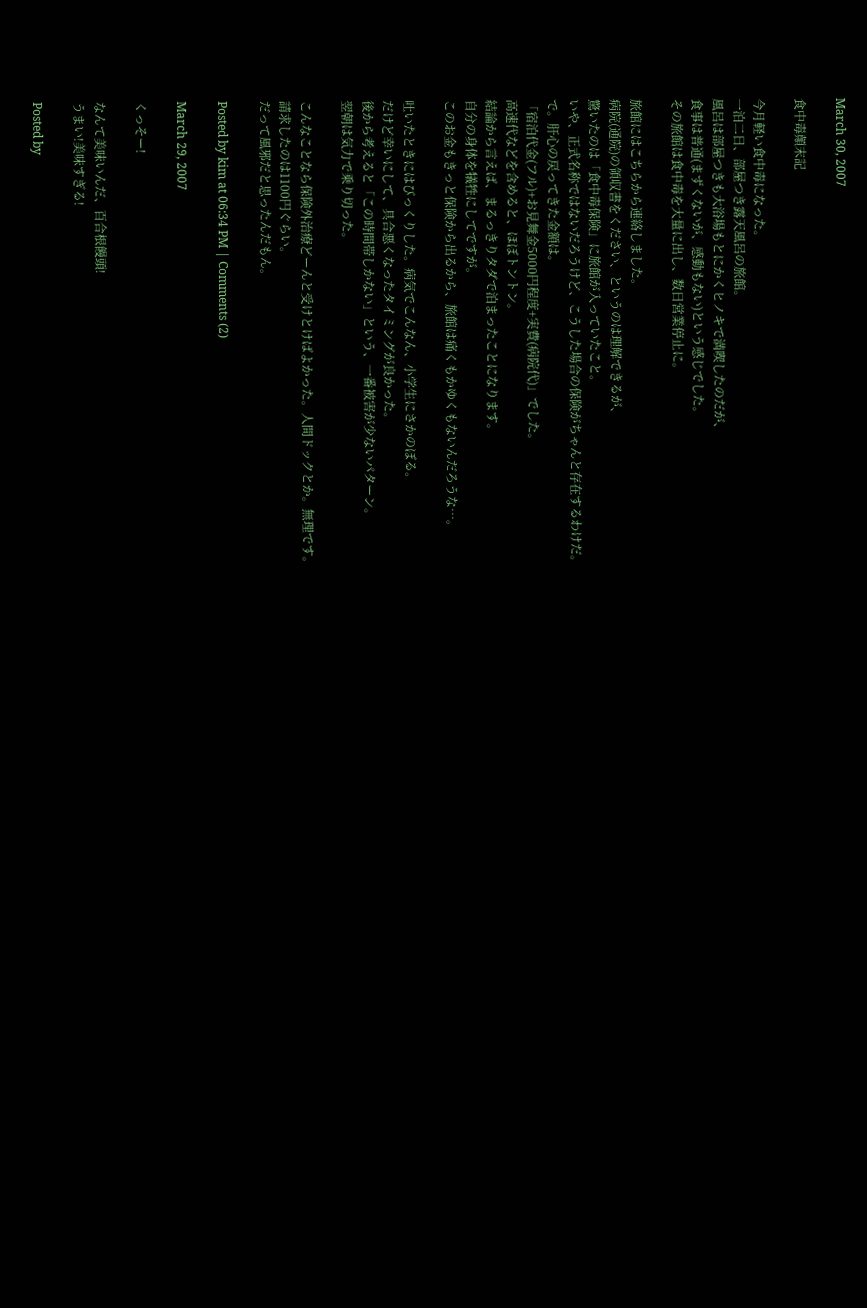March 30, 2007

食中毒顛末記

今月軽い食中毒になった。
一泊二日、部屋つき露天風呂の旅館。
風呂は部屋つきも大浴場もとにかくヒノキで満喫したのだが、
食事は普通(まずくないが、感動もない)という感じでした。
その旅館は食中毒を大量に出し、数日営業停止に。

旅館にはこちらから連絡しました。
病院(通院)の領収書をください、というのは理解できるが、
驚いたのは「食中毒保険」に旅館が入っていたこと。
いや、正式名称ではないだろうけど、こうした場合の保険がちゃんと存在するわけだ。
で。肝心の戻ってきた金額は。
「宿泊代金(フル)+お見舞金5000円程度+実費(病院代)」でした。
高速代などを含めると、ほぼトントン。
結論から言えば、まるっきりタダで泊まったことになります。
自分の身体を犠牲にしてですが。
このお金もきっと保険から出るから、旅館は痛くもかゆくもないんだろうな…。

吐いたときにはびっくりした。病気でこんなん、小学生にさかのぼる。
だけど幸いにして、具合悪くなったタイミングが良かった。
後から考えると「この時間帯しかない」という、一番被害が少ないパターン。
翌朝は気力で乗り切った。

こんなことなら保険外治療どーんと受けとけばよかった。人間ドックとか。無理です。
請求したのは1100円ぐらい。
だって風邪だと思ったんだもん。

Posted by kim at 06:34 PM | Comments (2)

March 29, 2007

くっそー!

なんて美味いんだ、百合根饅頭!
うまい!美味すぎる!

Posted by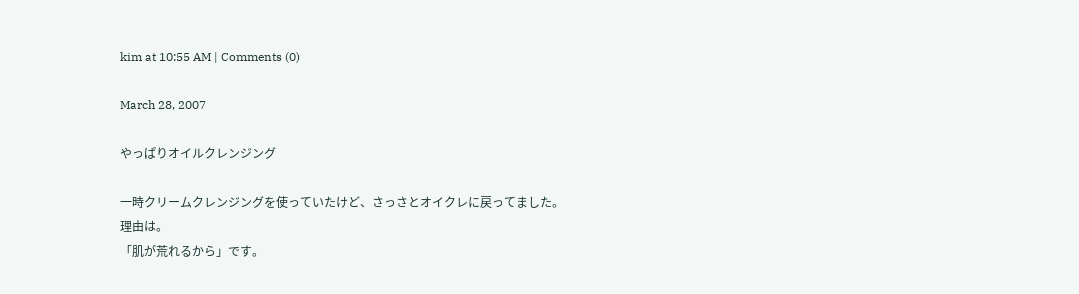kim at 10:55 AM | Comments (0)

March 28, 2007

やっぱりオイルクレンジング

一時クリームクレンジングを使っていたけど、さっさとオイクレに戻ってました。
理由は。
「肌が荒れるから」です。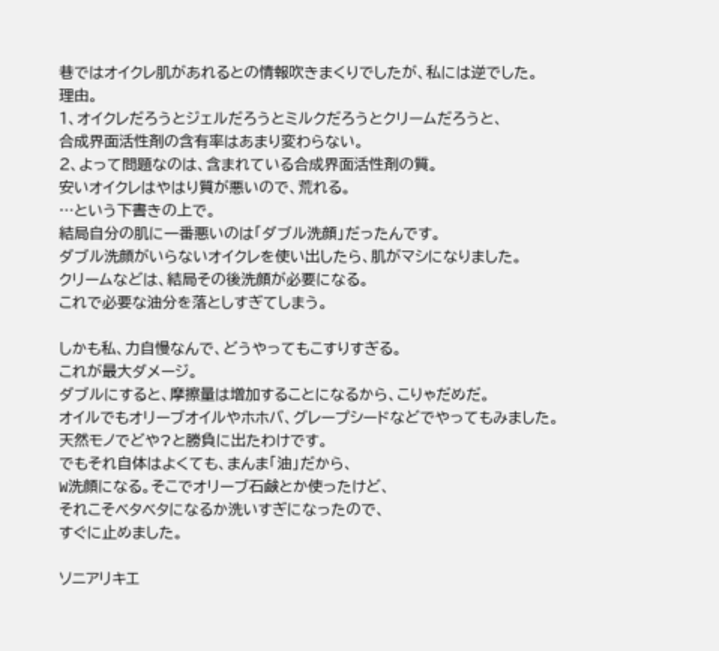巷ではオイクレ肌があれるとの情報吹きまくりでしたが、私には逆でした。
理由。
1、オイクレだろうとジェルだろうとミルクだろうとクリームだろうと、
合成界面活性剤の含有率はあまり変わらない。
2、よって問題なのは、含まれている合成界面活性剤の質。
安いオイクレはやはり質が悪いので、荒れる。
…という下書きの上で。
結局自分の肌に一番悪いのは「ダブル洗顔」だったんです。
ダブル洗顔がいらないオイクレを使い出したら、肌がマシになりました。
クリームなどは、結局その後洗顔が必要になる。
これで必要な油分を落としすぎてしまう。

しかも私、力自慢なんで、どうやってもこすりすぎる。
これが最大ダメージ。
ダブルにすると、摩擦量は増加することになるから、こりゃだめだ。
オイルでもオリーブオイルやホホバ、グレープシードなどでやってもみました。
天然モノでどや?と勝負に出たわけです。
でもそれ自体はよくても、まんま「油」だから、
W洗顔になる。そこでオリーブ石鹸とか使ったけど、
それこそベタベタになるか洗いすぎになったので、
すぐに止めました。

ソニアリキエ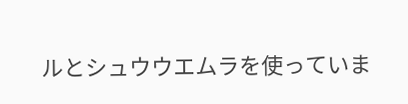ルとシュウウエムラを使っていま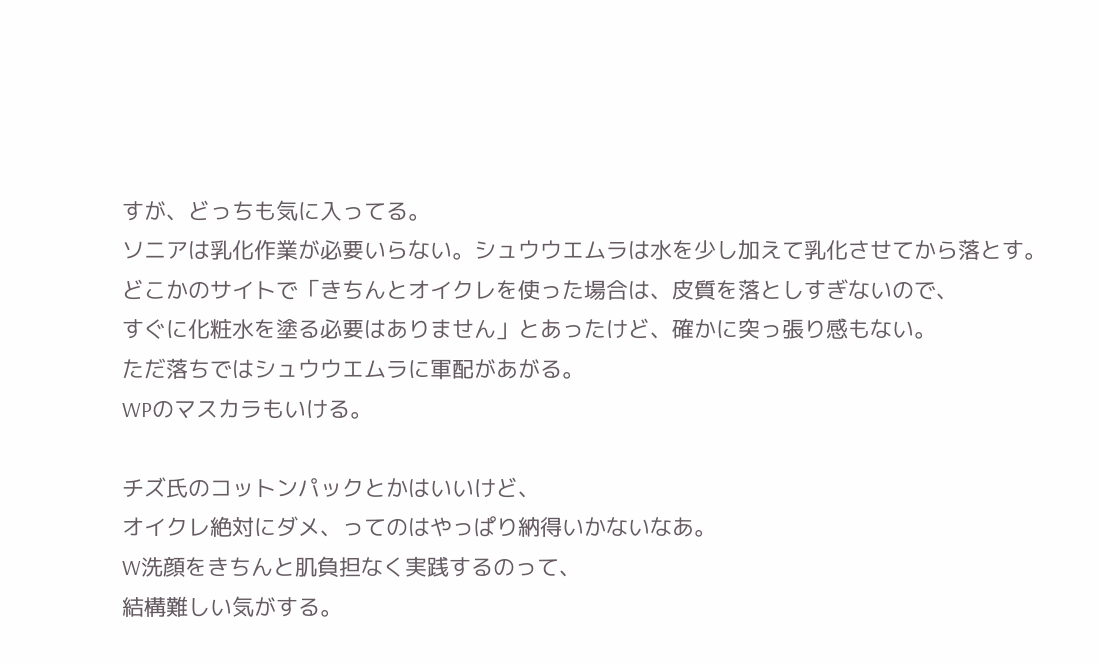すが、どっちも気に入ってる。
ソニアは乳化作業が必要いらない。シュウウエムラは水を少し加えて乳化させてから落とす。
どこかのサイトで「きちんとオイクレを使った場合は、皮質を落としすぎないので、
すぐに化粧水を塗る必要はありません」とあったけど、確かに突っ張り感もない。
ただ落ちではシュウウエムラに軍配があがる。
WPのマスカラもいける。

チズ氏のコットンパックとかはいいけど、
オイクレ絶対にダメ、ってのはやっぱり納得いかないなあ。
W洗顔をきちんと肌負担なく実践するのって、
結構難しい気がする。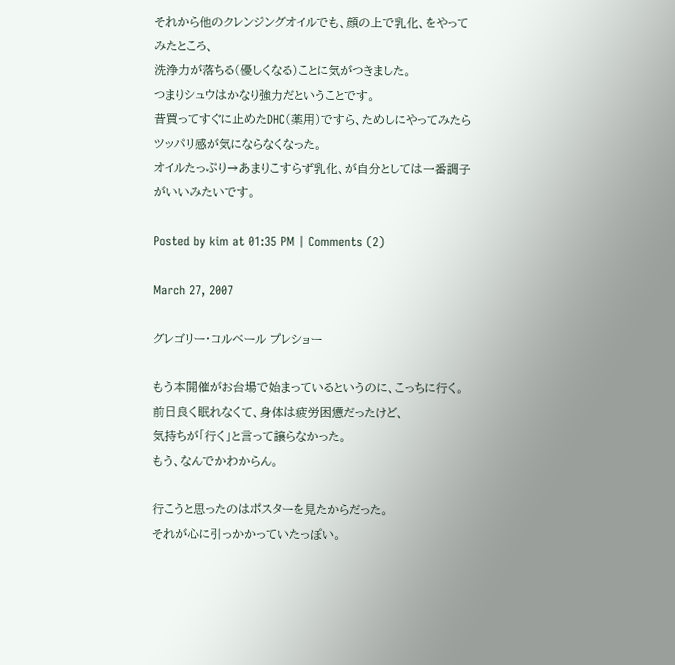それから他のクレンジングオイルでも、顔の上で乳化、をやってみたところ、
洗浄力が落ちる(優しくなる)ことに気がつきました。
つまりシュウはかなり強力だということです。
昔買ってすぐに止めたDHC(薬用)ですら、ためしにやってみたらツッパリ感が気にならなくなった。
オイルたっぷり→あまりこすらず乳化、が自分としては一番調子がいいみたいです。

Posted by kim at 01:35 PM | Comments (2)

March 27, 2007

グレゴリー・コルベール プレショー

もう本開催がお台場で始まっているというのに、こっちに行く。
前日良く眠れなくて、身体は疲労困憊だったけど、
気持ちが「行く」と言って譲らなかった。
もう、なんでかわからん。

行こうと思ったのはポスターを見たからだった。
それが心に引っかかっていたっぽい。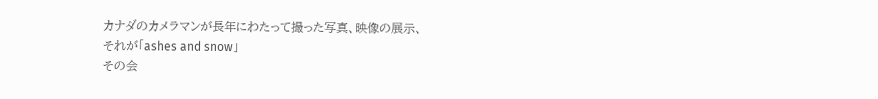カナダのカメラマンが長年にわたって撮った写真、映像の展示、
それが「ashes and snow」
その会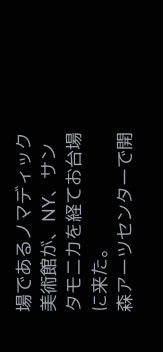場であるノマディック美術館が、NY、サンタモニカを経てお台場に来た。
森アーツセンターで開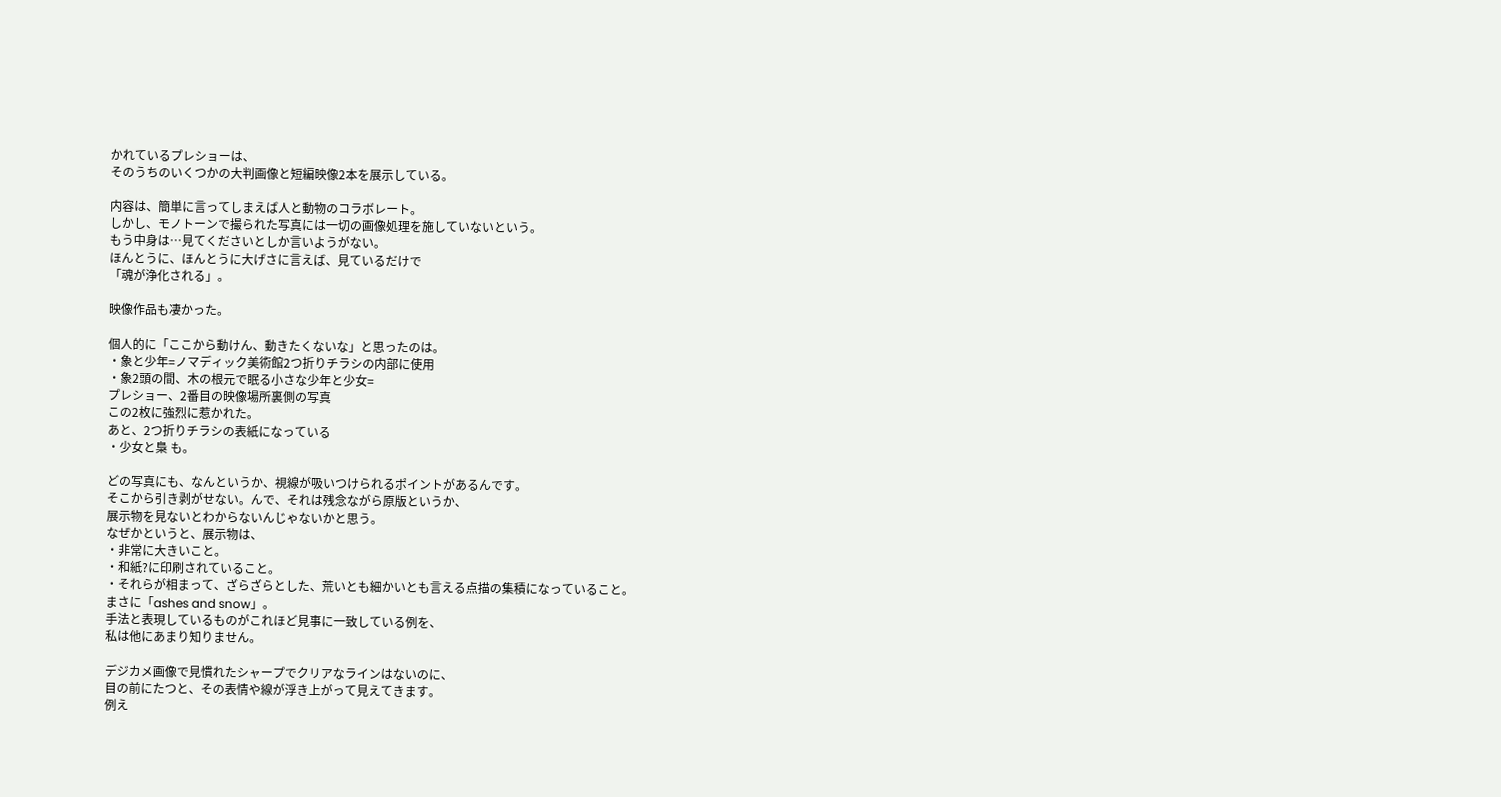かれているプレショーは、
そのうちのいくつかの大判画像と短編映像2本を展示している。

内容は、簡単に言ってしまえば人と動物のコラボレート。
しかし、モノトーンで撮られた写真には一切の画像処理を施していないという。
もう中身は…見てくださいとしか言いようがない。
ほんとうに、ほんとうに大げさに言えば、見ているだけで
「魂が浄化される」。

映像作品も凄かった。

個人的に「ここから動けん、動きたくないな」と思ったのは。
・象と少年=ノマディック美術館2つ折りチラシの内部に使用
・象2頭の間、木の根元で眠る小さな少年と少女=
プレショー、2番目の映像場所裏側の写真
この2枚に強烈に惹かれた。
あと、2つ折りチラシの表紙になっている
・少女と梟 も。

どの写真にも、なんというか、視線が吸いつけられるポイントがあるんです。
そこから引き剥がせない。んで、それは残念ながら原版というか、
展示物を見ないとわからないんじゃないかと思う。
なぜかというと、展示物は、
・非常に大きいこと。
・和紙?に印刷されていること。
・それらが相まって、ざらざらとした、荒いとも細かいとも言える点描の集積になっていること。
まさに「ashes and snow」。
手法と表現しているものがこれほど見事に一致している例を、
私は他にあまり知りません。

デジカメ画像で見慣れたシャープでクリアなラインはないのに、
目の前にたつと、その表情や線が浮き上がって見えてきます。
例え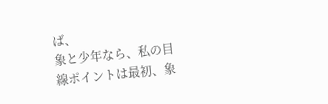ば、
象と少年なら、私の目線ポイントは最初、象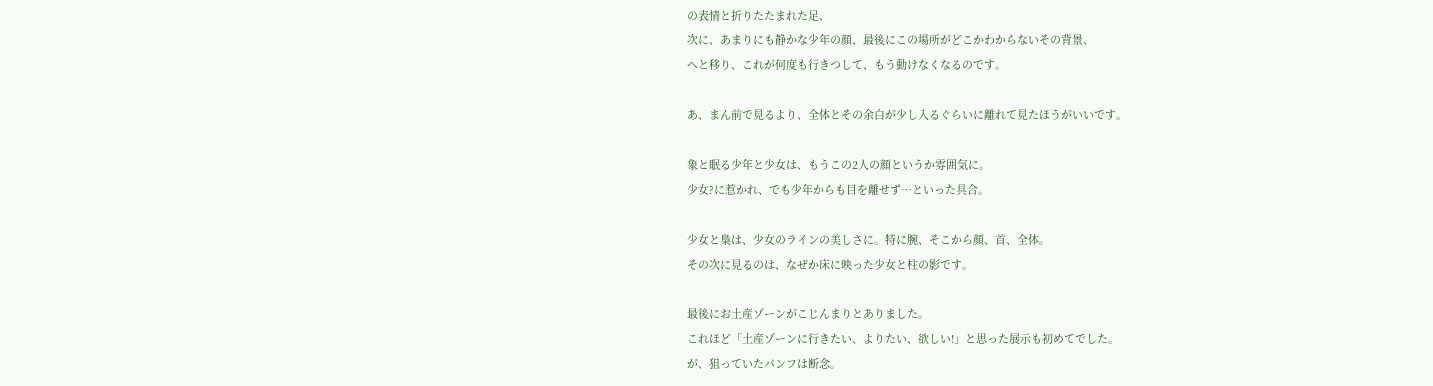の表情と折りたたまれた足、
次に、あまりにも静かな少年の顔、最後にこの場所がどこかわからないその背景、
へと移り、これが何度も行きつして、もう動けなくなるのです。

あ、まん前で見るより、全体とその余白が少し入るぐらいに離れて見たほうがいいです。

象と眠る少年と少女は、もうこの2人の顔というか雰囲気に。
少女?に惹かれ、でも少年からも目を離せず…といった具合。

少女と梟は、少女のラインの美しさに。特に腕、そこから顔、首、全体。
その次に見るのは、なぜか床に映った少女と柱の影です。

最後にお土産ゾーンがこじんまりとありました。
これほど「土産ゾーンに行きたい、よりたい、欲しい!」と思った展示も初めてでした。
が、狙っていたパンフは断念。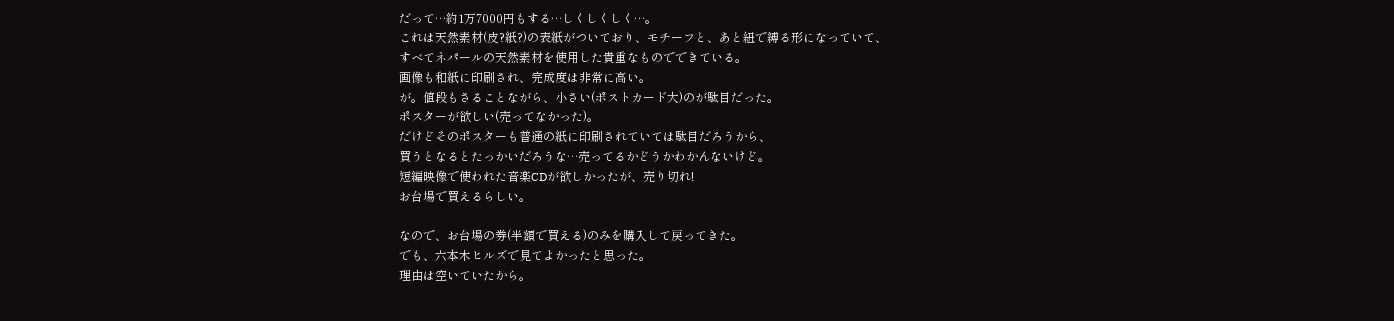だって…約1万7000円もする…しくしくしく…。
これは天然素材(皮?紙?)の表紙がついており、モチーフと、あと紐で縛る形になっていて、
すべてネパールの天然素材を使用した貴重なものでできている。
画像も和紙に印刷され、完成度は非常に高い。
が。値段もさることながら、小さい(ポストカード大)のが駄目だった。
ポスターが欲しい(売ってなかった)。
だけどそのポスターも普通の紙に印刷されていては駄目だろうから、
買うとなるとたっかいだろうな…売ってるかどうかわかんないけど。
短編映像で使われた音楽CDが欲しかったが、売り切れ!
お台場で買えるらしい。

なので、お台場の券(半額で買える)のみを購入して戻ってきた。
でも、六本木ヒルズで見てよかったと思った。
理由は空いていたから。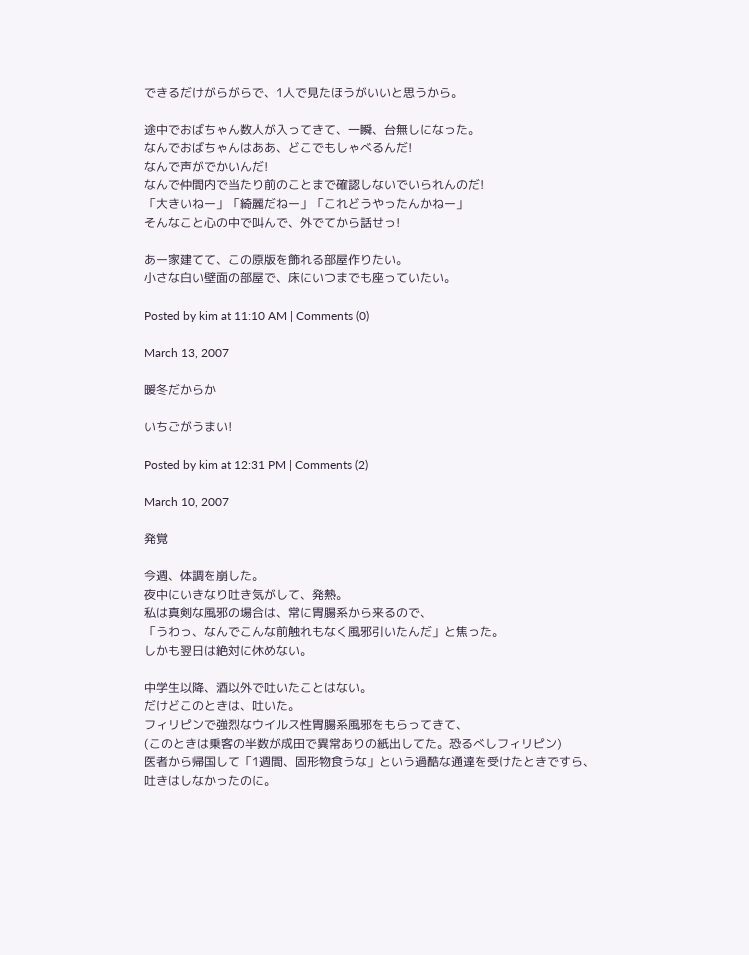できるだけがらがらで、1人で見たほうがいいと思うから。

途中でおばちゃん数人が入ってきて、一瞬、台無しになった。
なんでおばちゃんはああ、どこでもしゃべるんだ!
なんで声がでかいんだ!
なんで仲間内で当たり前のことまで確認しないでいられんのだ!
「大きいねー」「綺麗だねー」「これどうやったんかねー」
そんなこと心の中で叫んで、外でてから話せっ!

あー家建てて、この原版を飾れる部屋作りたい。
小さな白い壁面の部屋で、床にいつまでも座っていたい。

Posted by kim at 11:10 AM | Comments (0)

March 13, 2007

暖冬だからか

いちごがうまい!

Posted by kim at 12:31 PM | Comments (2)

March 10, 2007

発覚

今週、体調を崩した。
夜中にいきなり吐き気がして、発熱。
私は真剣な風邪の場合は、常に胃腸系から来るので、
「うわっ、なんでこんな前触れもなく風邪引いたんだ」と焦った。
しかも翌日は絶対に休めない。

中学生以降、酒以外で吐いたことはない。
だけどこのときは、吐いた。
フィリピンで強烈なウイルス性胃腸系風邪をもらってきて、
(このときは乗客の半数が成田で異常ありの紙出してた。恐るべしフィリピン)
医者から帰国して「1週間、固形物食うな」という過酷な通達を受けたときですら、
吐きはしなかったのに。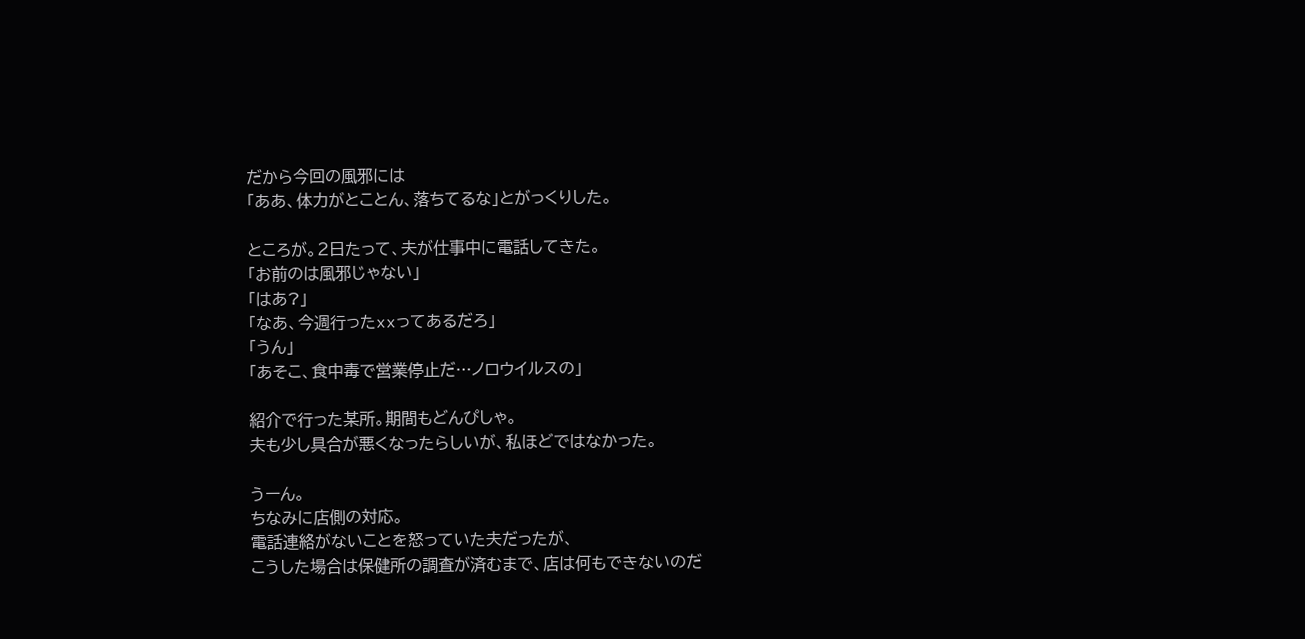だから今回の風邪には
「ああ、体力がとことん、落ちてるな」とがっくりした。

ところが。2日たって、夫が仕事中に電話してきた。
「お前のは風邪じゃない」
「はあ?」
「なあ、今週行ったxxってあるだろ」
「うん」
「あそこ、食中毒で営業停止だ…ノロウイルスの」

紹介で行った某所。期間もどんぴしゃ。
夫も少し具合が悪くなったらしいが、私ほどではなかった。

うーん。
ちなみに店側の対応。
電話連絡がないことを怒っていた夫だったが、
こうした場合は保健所の調査が済むまで、店は何もできないのだ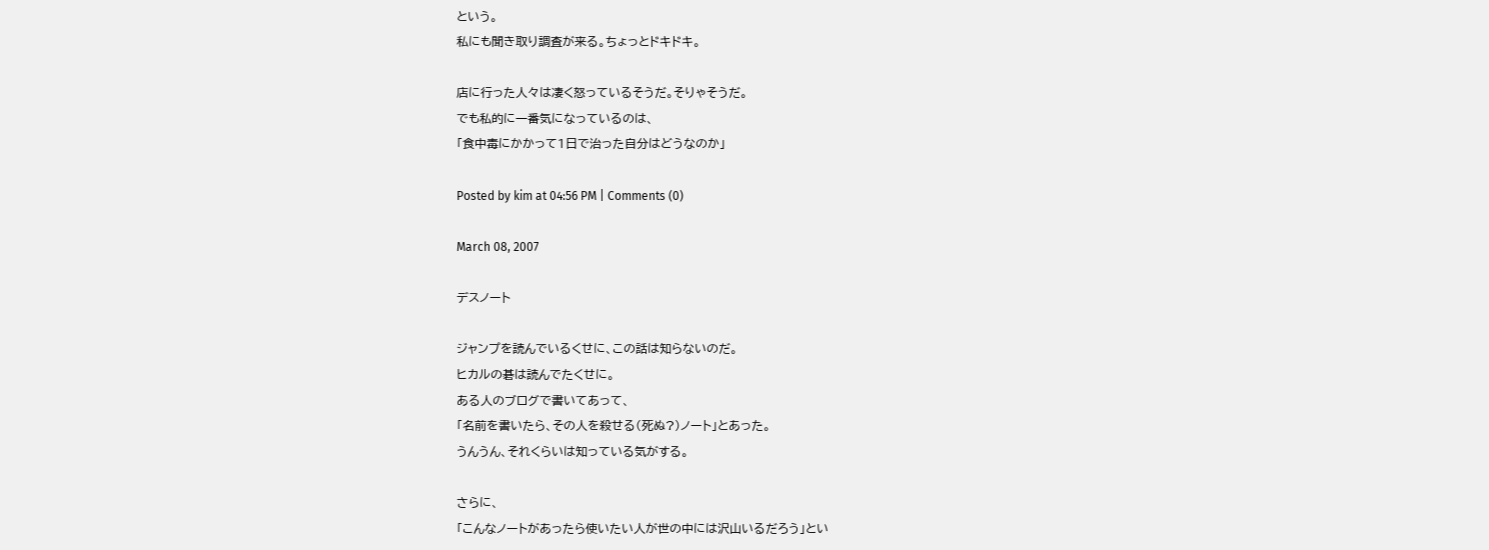という。
私にも聞き取り調査が来る。ちょっとドキドキ。

店に行った人々は凄く怒っているそうだ。そりゃそうだ。
でも私的に一番気になっているのは、
「食中毒にかかって1日で治った自分はどうなのか」

Posted by kim at 04:56 PM | Comments (0)

March 08, 2007

デスノート

ジャンプを読んでいるくせに、この話は知らないのだ。
ヒカルの碁は読んでたくせに。
ある人のブログで書いてあって、
「名前を書いたら、その人を殺せる(死ぬ?)ノート」とあった。
うんうん、それくらいは知っている気がする。

さらに、
「こんなノートがあったら使いたい人が世の中には沢山いるだろう」とい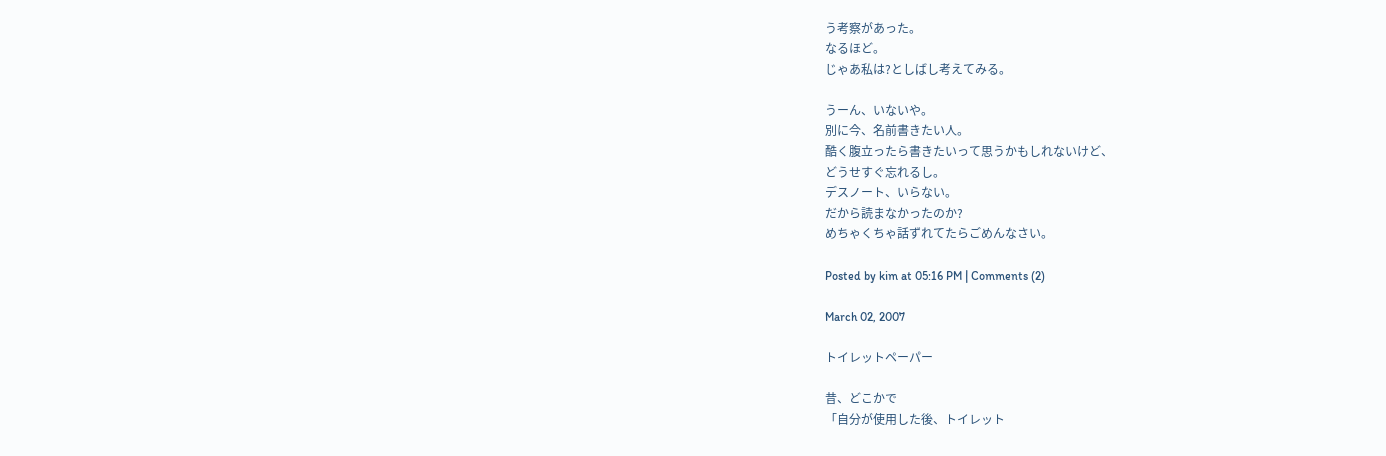う考察があった。
なるほど。
じゃあ私は?としばし考えてみる。

うーん、いないや。
別に今、名前書きたい人。
酷く腹立ったら書きたいって思うかもしれないけど、
どうせすぐ忘れるし。
デスノート、いらない。
だから読まなかったのか?
めちゃくちゃ話ずれてたらごめんなさい。

Posted by kim at 05:16 PM | Comments (2)

March 02, 2007

トイレットペーパー

昔、どこかで
「自分が使用した後、トイレット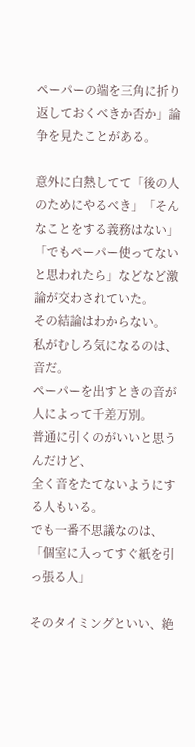ペーパーの端を三角に折り返しておくべきか否か」論争を見たことがある。

意外に白熱してて「後の人のためにやるべき」「そんなことをする義務はない」
「でもペーパー使ってないと思われたら」などなど激論が交わされていた。
その結論はわからない。
私がむしろ気になるのは、音だ。
ペーパーを出すときの音が人によって千差万別。
普通に引くのがいいと思うんだけど、
全く音をたてないようにする人もいる。
でも一番不思議なのは、
「個室に入ってすぐ紙を引っ張る人」

そのタイミングといい、絶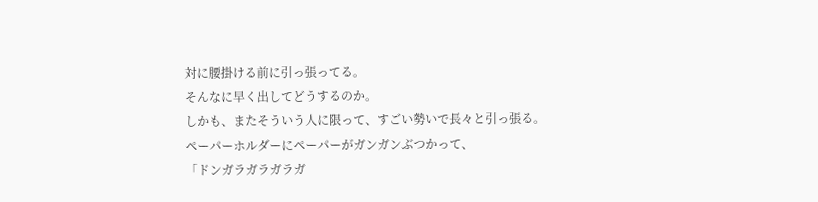対に腰掛ける前に引っ張ってる。
そんなに早く出してどうするのか。
しかも、またそういう人に限って、すごい勢いで長々と引っ張る。
ペーパーホルダーにペーパーがガンガンぶつかって、
「ドンガラガラガラガ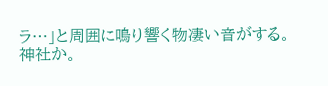ラ…」と周囲に鳴り響く物凄い音がする。
神社か。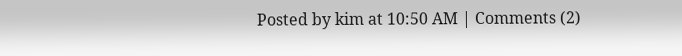Posted by kim at 10:50 AM | Comments (2)